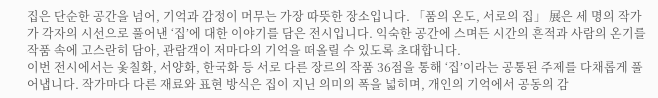집은 단순한 공간을 넘어, 기억과 감정이 머무는 가장 따뜻한 장소입니다. 「품의 온도, 서로의 집」 展은 세 명의 작가가 각자의 시선으로 풀어낸 ‘집’에 대한 이야기를 담은 전시입니다. 익숙한 공간에 스며든 시간의 흔적과 사람의 온기를 작품 속에 고스란히 담아, 관람객이 저마다의 기억을 떠올릴 수 있도록 초대합니다.
이번 전시에서는 옻칠화, 서양화, 한국화 등 서로 다른 장르의 작품 36점을 통해 ‘집’이라는 공통된 주제를 다채롭게 풀어냅니다. 작가마다 다른 재료와 표현 방식은 집이 지닌 의미의 폭을 넓히며, 개인의 기억에서 공동의 감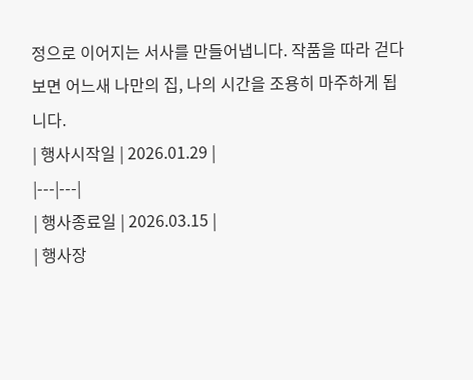정으로 이어지는 서사를 만들어냅니다. 작품을 따라 걷다 보면 어느새 나만의 집, 나의 시간을 조용히 마주하게 됩니다.
| 행사시작일 | 2026.01.29 |
|---|---|
| 행사종료일 | 2026.03.15 |
| 행사장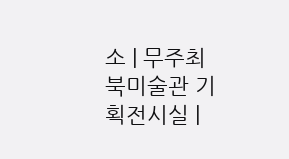소 | 무주최북미술관 기획전시실 |